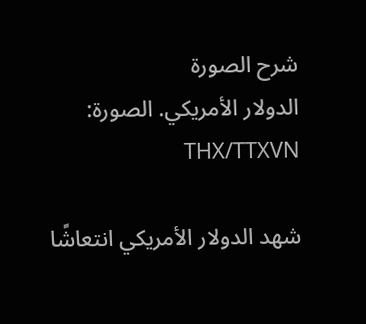شرح الصورة
الدولار الأمريكي. الصورة: THX/TTXVN

شهد الدولار الأمريكي انتعاشًا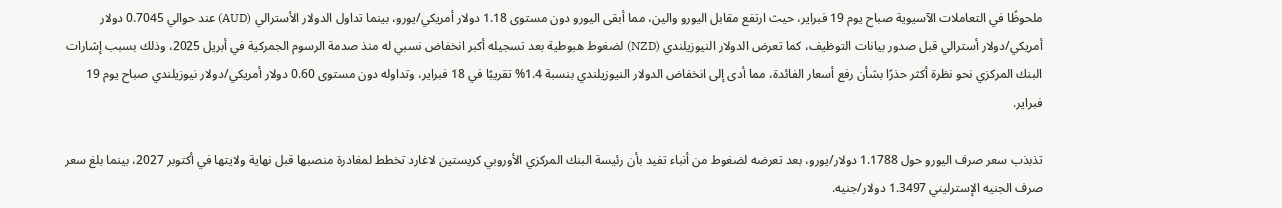ملحوظًا في التعاملات الآسيوية صباح يوم 19 فبراير، حيث ارتفع مقابل اليورو والين، مما أبقى اليورو دون مستوى 1.18 دولار أمريكي/يورو، بينما تداول الدولار الأسترالي (AUD) عند حوالي 0.7045 دولار أمريكي/دولار أسترالي قبل صدور بيانات التوظيف، كما تعرض الدولار النيوزيلندي (NZD) لضغوط هبوطية بعد تسجيله أكبر انخفاض نسبي له منذ صدمة الرسوم الجمركية في أبريل 2025، وذلك بسبب إشارات البنك المركزي نحو نظرة أكثر حذرًا بشأن رفع أسعار الفائدة، مما أدى إلى انخفاض الدولار النيوزيلندي بنسبة 1.4% تقريبًا في 18 فبراير، وتداوله دون مستوى 0.60 دولار أمريكي/دولار نيوزيلندي صباح يوم 19 فبراير.

تذبذب سعر صرف اليورو حول 1.1788 دولار/يورو، بعد تعرضه لضغوط من أنباء تفيد بأن رئيسة البنك المركزي الأوروبي كريستين لاغارد تخطط لمغادرة منصبها قبل نهاية ولايتها في أكتوبر 2027، بينما بلغ سعر صرف الجنيه الإسترليني 1.3497 دولار/جنيه.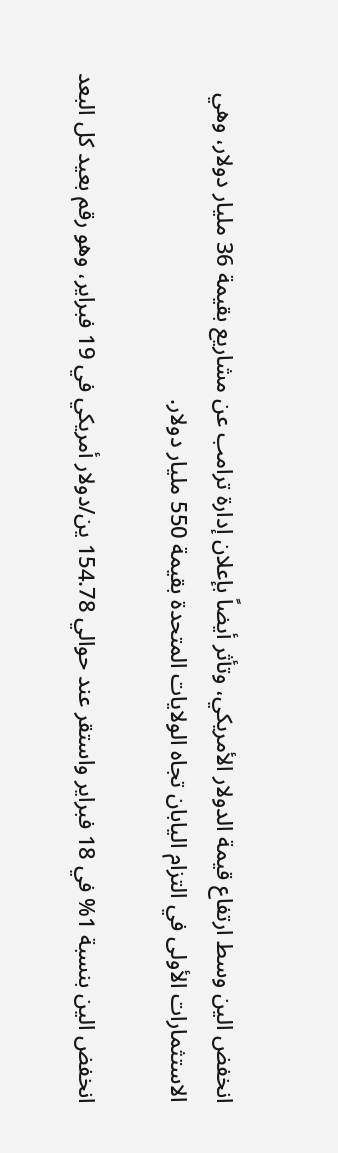انخفض الين وسط ارتفاع قيمة الدولار الأمريكي، وتأثر أيضاً بإعلان إدارة ترامب عن مشاريع بقيمة 36 مليار دولار، وهي الاستثمارات الأولى في التزام اليابان تجاه الولايات المتحدة بقيمة 550 مليار دولار.

انخفض الين بنسبة 1% في 18 فبراير واستقر عند حوالي 154.78 ين/دولار أمريكي في 19 فبراير، وهو رقم بعيد كل البعد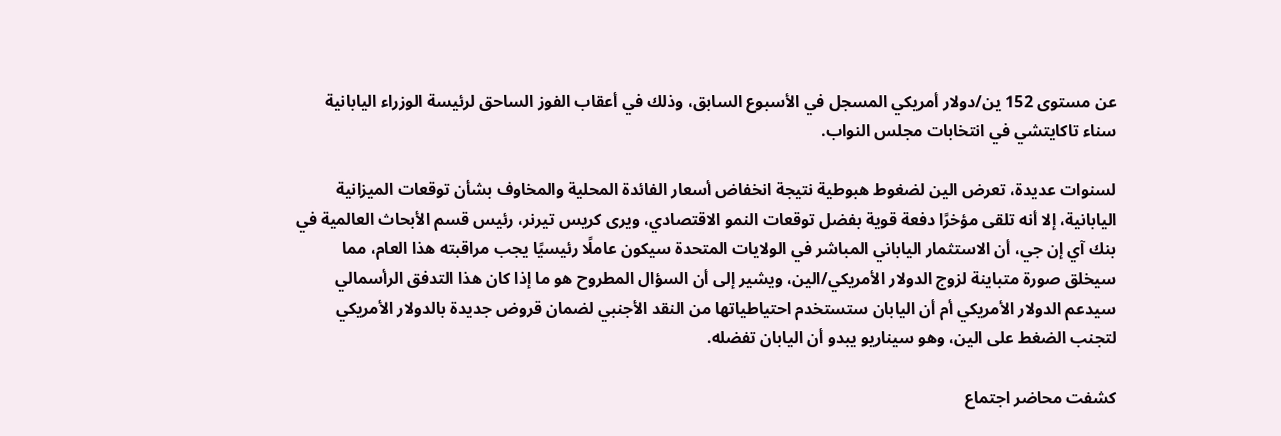عن مستوى 152 ين/دولار أمريكي المسجل في الأسبوع السابق، وذلك في أعقاب الفوز الساحق لرئيسة الوزراء اليابانية سناء تاكايتشي في انتخابات مجلس النواب.

لسنوات عديدة، تعرض الين لضغوط هبوطية نتيجة انخفاض أسعار الفائدة المحلية والمخاوف بشأن توقعات الميزانية اليابانية، إلا أنه تلقى مؤخرًا دفعة قوية بفضل توقعات النمو الاقتصادي، ويرى كريس تيرنر، رئيس قسم الأبحاث العالمية في بنك آي إن جي، أن الاستثمار الياباني المباشر في الولايات المتحدة سيكون عاملًا رئيسيًا يجب مراقبته هذا العام، مما سيخلق صورة متباينة لزوج الدولار الأمريكي/الين، ويشير إلى أن السؤال المطروح هو ما إذا كان هذا التدفق الرأسمالي سيدعم الدولار الأمريكي أم أن اليابان ستستخدم احتياطياتها من النقد الأجنبي لضمان قروض جديدة بالدولار الأمريكي لتجنب الضغط على الين، وهو سيناريو يبدو أن اليابان تفضله.

كشفت محاضر اجتماع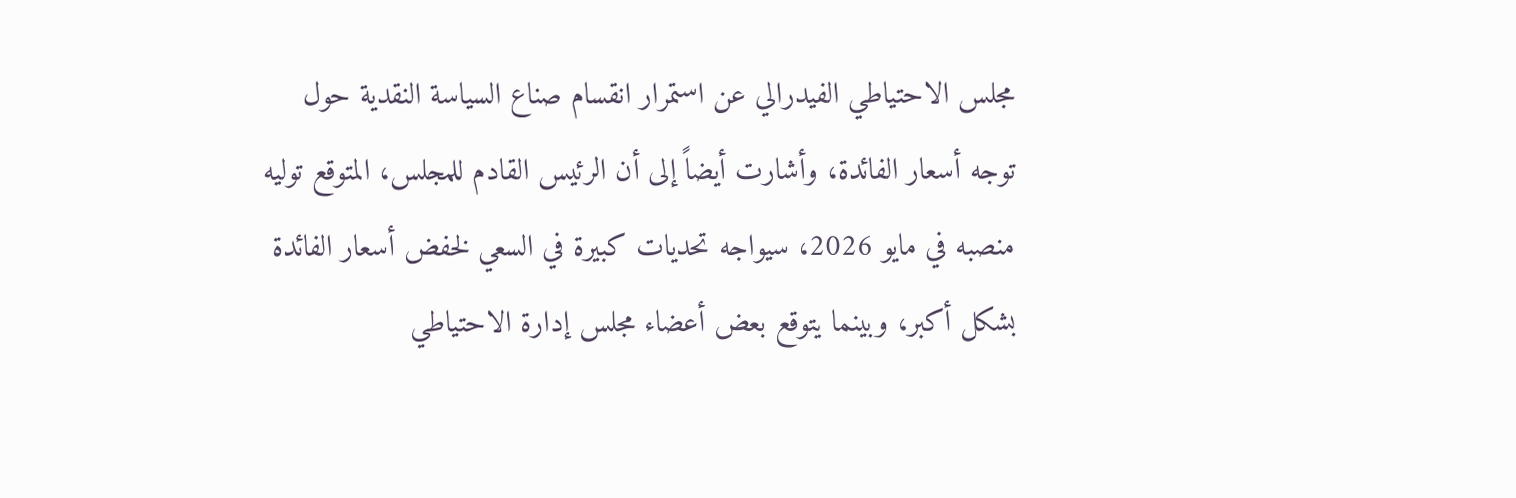مجلس الاحتياطي الفيدرالي عن استمرار انقسام صناع السياسة النقدية حول توجه أسعار الفائدة، وأشارت أيضاً إلى أن الرئيس القادم للمجلس، المتوقع توليه منصبه في مايو 2026، سيواجه تحديات كبيرة في السعي لخفض أسعار الفائدة بشكل أكبر، وبينما يتوقع بعض أعضاء مجلس إدارة الاحتياطي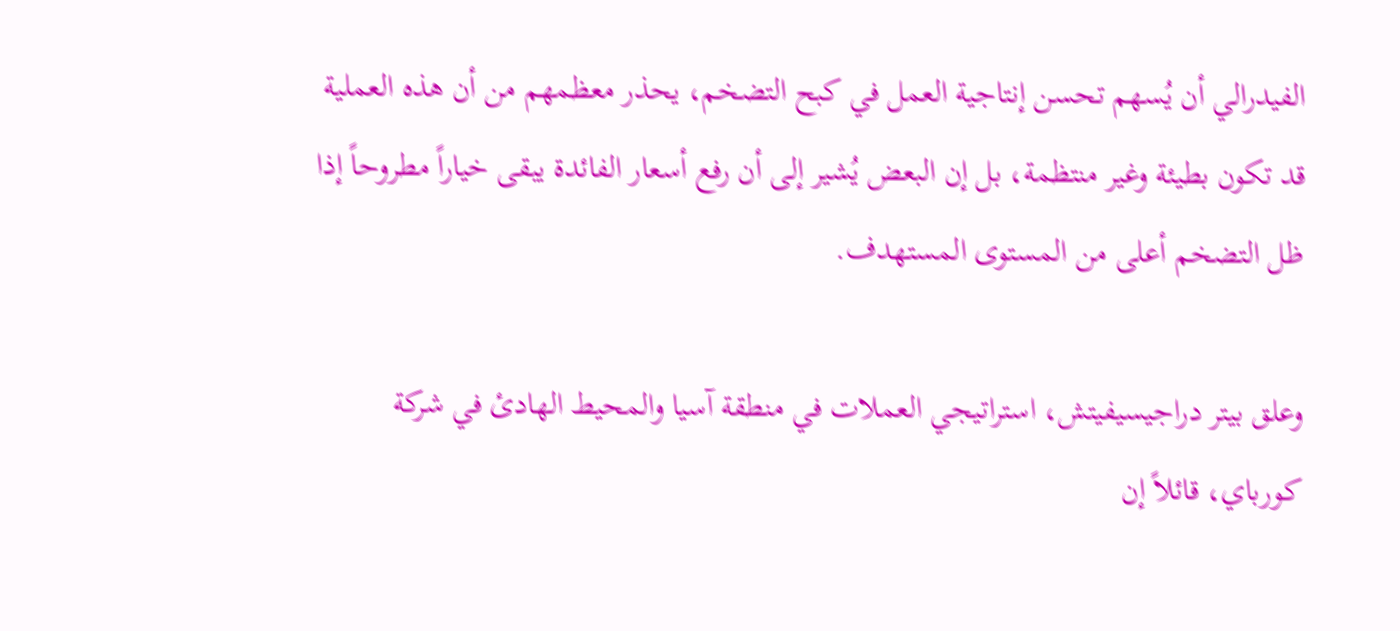الفيدرالي أن يُسهم تحسن إنتاجية العمل في كبح التضخم، يحذر معظمهم من أن هذه العملية قد تكون بطيئة وغير منتظمة، بل إن البعض يُشير إلى أن رفع أسعار الفائدة يبقى خياراً مطروحاً إذا ظل التضخم أعلى من المستوى المستهدف.

وعلق بيتر دراجيسيفيتش، استراتيجي العملات في منطقة آسيا والمحيط الهادئ في شركة كورباي، قائلاً إن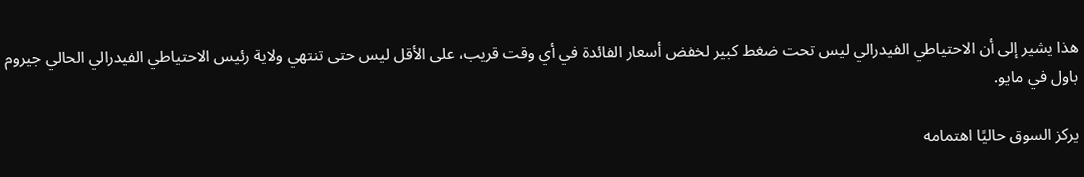هذا يشير إلى أن الاحتياطي الفيدرالي ليس تحت ضغط كبير لخفض أسعار الفائدة في أي وقت قريب، على الأقل ليس حتى تنتهي ولاية رئيس الاحتياطي الفيدرالي الحالي جيروم باول في مايو.

يركز السوق حاليًا اهتمامه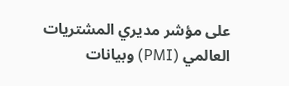على مؤشر مديري المشتريات العالمي (PMI) وبيانات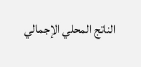الناتج المحلي الإجمالي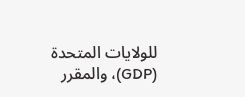للولايات المتحدة (GDP)، والمقرر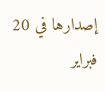إصدارها في 20 فبراير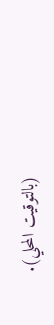(بالتوقيت المحلي).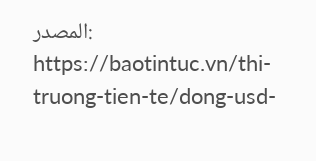المصدر: https://baotintuc.vn/thi-truong-tien-te/dong-usd-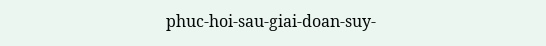phuc-hoi-sau-giai-doan-suy-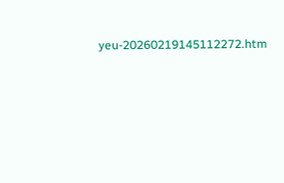yeu-20260219145112272.htm